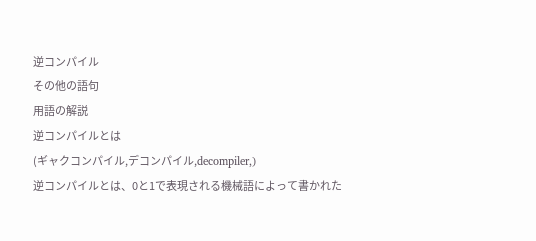逆コンパイル
その他の語句
用語の解説
逆コンパイルとは
(ギャクコンパイル,デコンパイル,decompiler,)
逆コンパイルとは、0と1で表現される機械語によって書かれた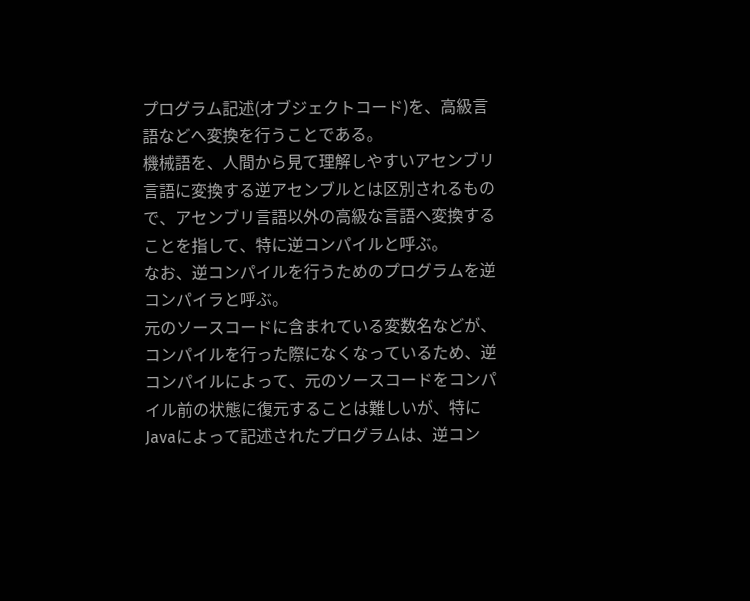プログラム記述(オブジェクトコード)を、高級言語などへ変換を行うことである。
機械語を、人間から見て理解しやすいアセンブリ言語に変換する逆アセンブルとは区別されるもので、アセンブリ言語以外の高級な言語へ変換することを指して、特に逆コンパイルと呼ぶ。
なお、逆コンパイルを行うためのプログラムを逆コンパイラと呼ぶ。
元のソースコードに含まれている変数名などが、コンパイルを行った際になくなっているため、逆コンパイルによって、元のソースコードをコンパイル前の状態に復元することは難しいが、特にJavaによって記述されたプログラムは、逆コン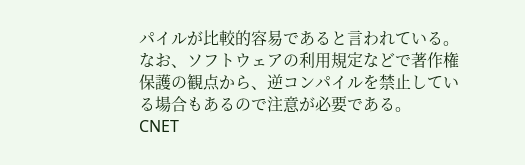パイルが比較的容易であると言われている。
なお、ソフトウェアの利用規定などで著作権保護の観点から、逆コンパイルを禁止している場合もあるので注意が必要である。
CNET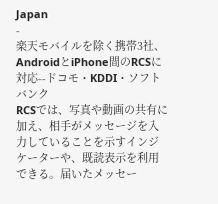Japan
-
楽天モバイルを除く携帯3社、AndroidとiPhone間のRCSに対応--ドコモ・KDDI・ソフトバンク
RCSでは、写真や動画の共有に加え、相手がメッセージを入力していることを示すインジケーターや、既読表示を利用できる。届いたメッセー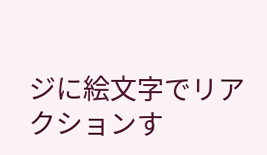ジに絵文字でリアクションす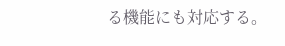る機能にも対応する。